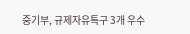중기부, 규제자유특구 3개 우수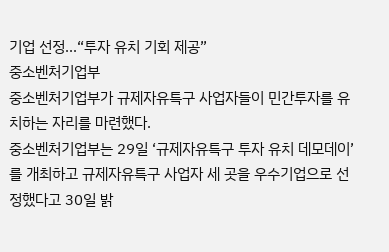기업 선정...“투자 유치 기회 제공”
중소벤처기업부
중소벤처기업부가 규제자유특구 사업자들이 민간투자를 유치하는 자리를 마련했다.
중소벤처기업부는 29일 ‘규제자유특구 투자 유치 데모데이’를 개최하고 규제자유특구 사업자 세 곳을 우수기업으로 선정했다고 30일 밝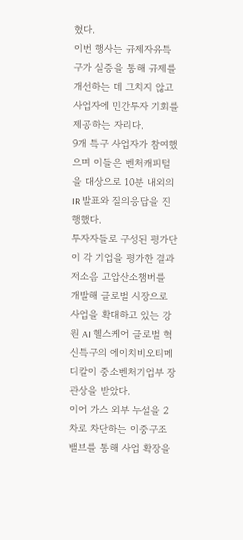혔다.
이번 행사는 규제자유특구가 실증을 통해 규제를 개선하는 데 그치지 않고 사업자에 민간투자 기회를 제공하는 자리다.
9개 특구 사업자가 참여했으며 이들은 벤처캐피털을 대상으로 10분 내외의 IR 발표와 질의응답을 진행했다.
투자자들로 구성된 평가단이 각 기업을 평가한 결과 저소음 고압산소챔버를 개발해 글로벌 시장으로 사업을 확대하고 있는 강원 AI 헬스케어 글로벌 혁신특구의 에이치비오티메디칼이 중소벤처기업부 장관상을 받았다.
이어 가스 외부 누설을 2차로 차단하는 이중구조 밸브를 통해 사업 확장을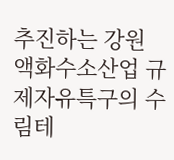추진하는 강원 액화수소산업 규제자유특구의 수림테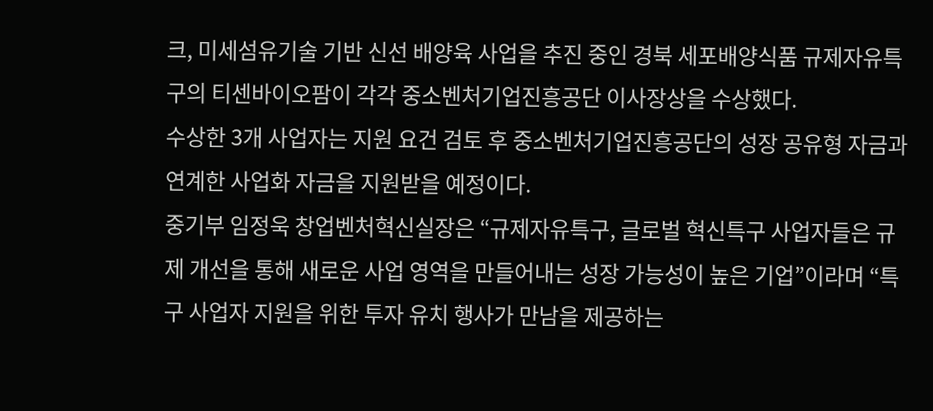크, 미세섬유기술 기반 신선 배양육 사업을 추진 중인 경북 세포배양식품 규제자유특구의 티센바이오팜이 각각 중소벤처기업진흥공단 이사장상을 수상했다.
수상한 3개 사업자는 지원 요건 검토 후 중소벤처기업진흥공단의 성장 공유형 자금과 연계한 사업화 자금을 지원받을 예정이다.
중기부 임정욱 창업벤처혁신실장은 “규제자유특구, 글로벌 혁신특구 사업자들은 규제 개선을 통해 새로운 사업 영역을 만들어내는 성장 가능성이 높은 기업”이라며 “특구 사업자 지원을 위한 투자 유치 행사가 만남을 제공하는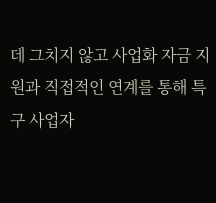데 그치지 않고 사업화 자금 지원과 직접적인 연계를 통해 특구 사업자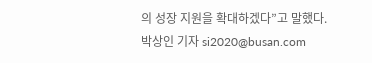의 성장 지원을 확대하겠다”고 말했다.
박상인 기자 si2020@busan.com